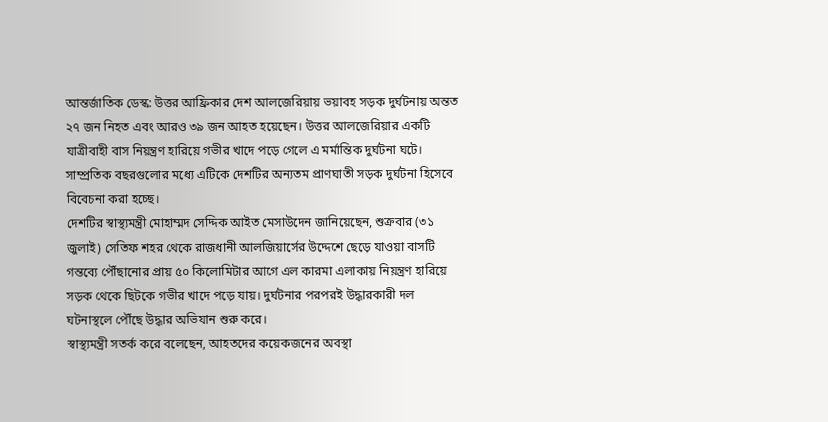আন্তর্জাতিক ডেস্ক: উত্তর আফ্রিকার দেশ আলজেরিয়ায় ভয়াবহ সড়ক দুর্ঘটনায় অন্তত ২৭ জন নিহত এবং আরও ৩৯ জন আহত হয়েছেন। উত্তর আলজেরিয়ার একটি যাত্রীবাহী বাস নিয়ন্ত্রণ হারিয়ে গভীর খাদে পড়ে গেলে এ মর্মান্তিক দুর্ঘটনা ঘটে। সাম্প্রতিক বছরগুলোর মধ্যে এটিকে দেশটির অন্যতম প্রাণঘাতী সড়ক দুর্ঘটনা হিসেবে বিবেচনা করা হচ্ছে।
দেশটির স্বাস্থ্যমন্ত্রী মোহাম্মদ সেদ্দিক আইত মেসাউদেন জানিয়েছেন, শুক্রবার (৩১ জুলাই) সেতিফ শহর থেকে রাজধানী আলজিয়ার্সের উদ্দেশে ছেড়ে যাওয়া বাসটি গন্তব্যে পৌঁছানোর প্রায় ৫০ কিলোমিটার আগে এল কারমা এলাকায় নিয়ন্ত্রণ হারিয়ে সড়ক থেকে ছিটকে গভীর খাদে পড়ে যায়। দুর্ঘটনার পরপরই উদ্ধারকারী দল ঘটনাস্থলে পৌঁছে উদ্ধার অভিযান শুরু করে।
স্বাস্থ্যমন্ত্রী সতর্ক করে বলেছেন, আহতদের কয়েকজনের অবস্থা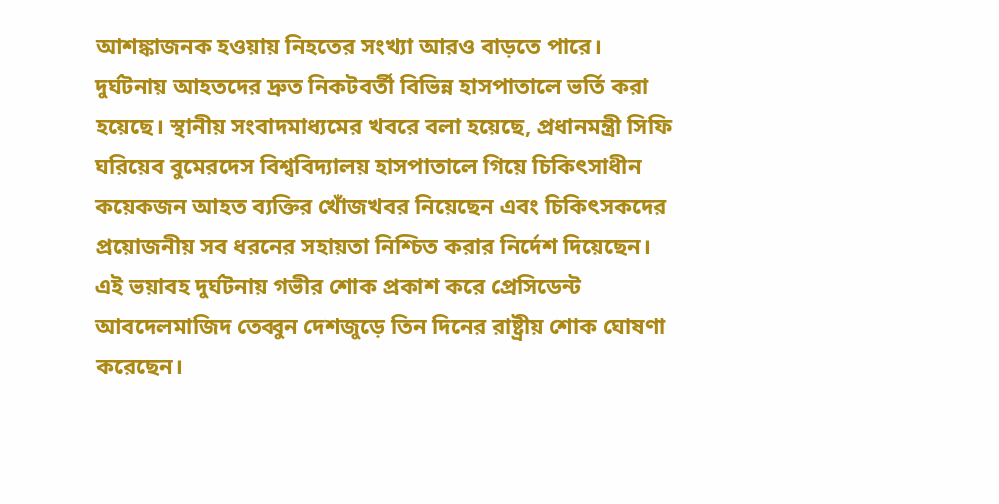আশঙ্কাজনক হওয়ায় নিহতের সংখ্যা আরও বাড়তে পারে।
দুর্ঘটনায় আহতদের দ্রুত নিকটবর্তী বিভিন্ন হাসপাতালে ভর্তি করা হয়েছে। স্থানীয় সংবাদমাধ্যমের খবরে বলা হয়েছে, প্রধানমন্ত্রী সিফি ঘরিয়েব বুমেরদেস বিশ্ববিদ্যালয় হাসপাতালে গিয়ে চিকিৎসাধীন কয়েকজন আহত ব্যক্তির খোঁজখবর নিয়েছেন এবং চিকিৎসকদের প্রয়োজনীয় সব ধরনের সহায়তা নিশ্চিত করার নির্দেশ দিয়েছেন।
এই ভয়াবহ দুর্ঘটনায় গভীর শোক প্রকাশ করে প্রেসিডেন্ট আবদেলমাজিদ তেব্বুন দেশজুড়ে তিন দিনের রাষ্ট্রীয় শোক ঘোষণা করেছেন।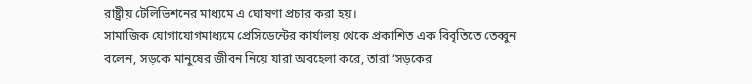রাষ্ট্রীয় টেলিভিশনের মাধ্যমে এ ঘোষণা প্রচার করা হয়।
সামাজিক যোগাযোগমাধ্যমে প্রেসিডেন্টের কার্যালয় থেকে প্রকাশিত এক বিবৃতিতে তেব্বুন বলেন, সড়কে মানুষের জীবন নিয়ে যারা অবহেলা করে, তারা ‘সড়কের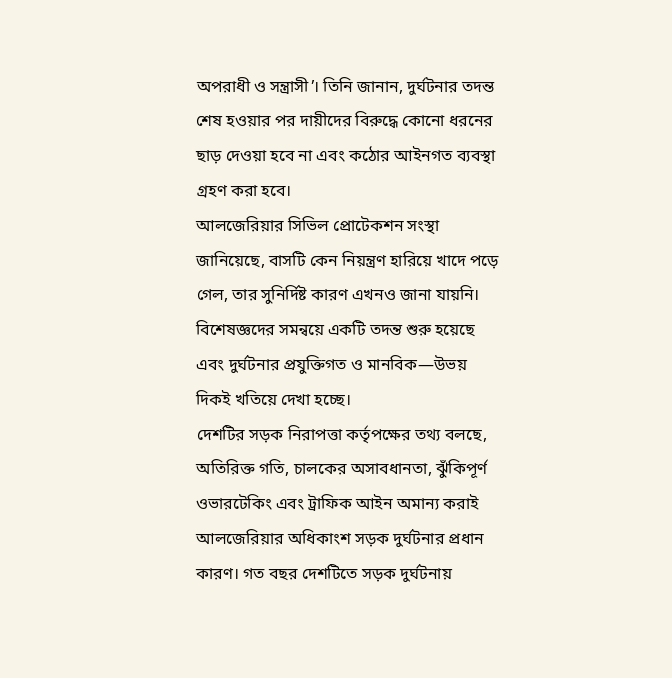অপরাধী ও সন্ত্রাসী’। তিনি জানান, দুর্ঘটনার তদন্ত শেষ হওয়ার পর দায়ীদের বিরুদ্ধে কোনো ধরনের ছাড় দেওয়া হবে না এবং কঠোর আইনগত ব্যবস্থা গ্রহণ করা হবে।
আলজেরিয়ার সিভিল প্রোটেকশন সংস্থা জানিয়েছে, বাসটি কেন নিয়ন্ত্রণ হারিয়ে খাদে পড়ে গেল, তার সুনির্দিষ্ট কারণ এখনও জানা যায়নি। বিশেষজ্ঞদের সমন্বয়ে একটি তদন্ত শুরু হয়েছে এবং দুর্ঘটনার প্রযুক্তিগত ও মানবিক—উভয় দিকই খতিয়ে দেখা হচ্ছে।
দেশটির সড়ক নিরাপত্তা কর্তৃপক্ষের তথ্য বলছে, অতিরিক্ত গতি, চালকের অসাবধানতা, ঝুঁকিপূর্ণ ওভারটেকিং এবং ট্রাফিক আইন অমান্য করাই আলজেরিয়ার অধিকাংশ সড়ক দুর্ঘটনার প্রধান কারণ। গত বছর দেশটিতে সড়ক দুর্ঘটনায়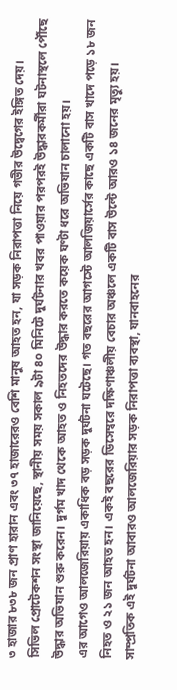৩ হাজার ৮৩৮ জন প্রাণ হারান এবং ৩৭ হাজারেরও বেশি মানুষ আহত হন, যা সড়ক নিরাপত্তা নিয়ে গভীর উদ্বেগের ইঙ্গিত দেয়।
সিভিল প্রোটেকশন সংস্থা জানিয়েছে, স্থানীয় সময় সকাল ৯টা ৪০ মিনিটে দুর্ঘটনার খবর পাওয়ার পরপরই উদ্ধারকর্মীরা ঘটনাস্থলে পৌঁছে উদ্ধার অভিযান শুরু করেন। দুর্গম খাদ থেকে আহত ও নিহতদের উদ্ধার করতে কয়েক ঘণ্টা ধরে অভিযান চালানো হয়।
এর আগেও আলজেরিয়ায় একাধিক বড় সড়ক দুর্ঘটনা ঘটেছে। গত বছরের আগস্টে আলজিয়ার্সের কাছে একটি বাস খাদে পড়ে ১৮ জন নিহত ও ২১ জন আহত হন। একই বছরের ডিসেম্বরে দক্ষিণাঞ্চলীয় বেচার অঞ্চলে একটি বাস উল্টে আরও ১৪ জনের মৃত্যু হয়।
সাম্প্রতিক এই দুর্ঘটনা আবারও আলজেরিয়ার সড়ক নিরাপত্তা ব্যবস্থা, যানবাহনের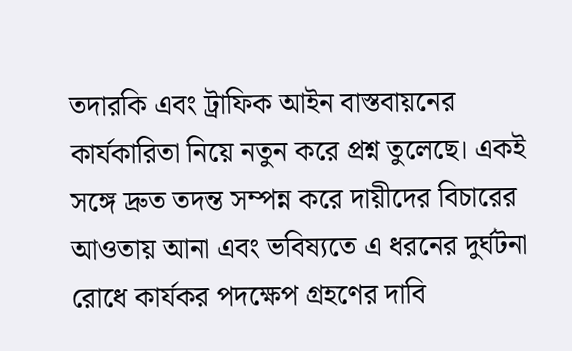তদারকি এবং ট্রাফিক আইন বাস্তবায়নের কার্যকারিতা নিয়ে নতুন করে প্রশ্ন তুলেছে। একই সঙ্গে দ্রুত তদন্ত সম্পন্ন করে দায়ীদের বিচারের আওতায় আনা এবং ভবিষ্যতে এ ধরনের দুর্ঘটনা রোধে কার্যকর পদক্ষেপ গ্রহণের দাবি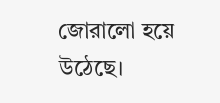জোরালো হয়ে উঠেছে।